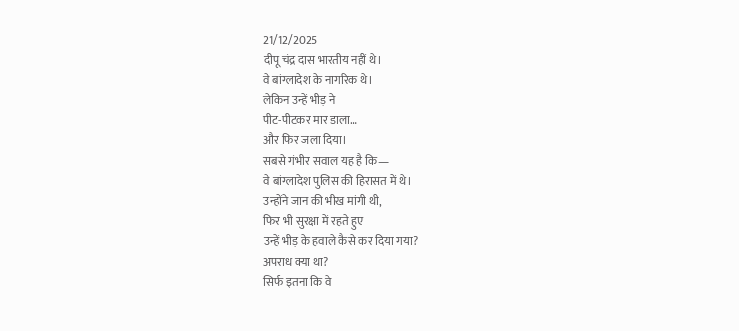21/12/2025
दीपू चंद्र दास भारतीय नहीं थे।
वे बांग्लादेश के नागरिक थे।
लेकिन उन्हें भीड़ ने
पीट-पीटकर मार डाला…
और फिर जला दिया।
सबसे गंभीर सवाल यह है कि—
वे बांग्लादेश पुलिस की हिरासत में थे।
उन्होंने जान की भीख मांगी थी,
फिर भी सुरक्षा में रहते हुए
उन्हें भीड़ के हवाले कैसे कर दिया गया?
अपराध क्या था?
सिर्फ इतना कि वे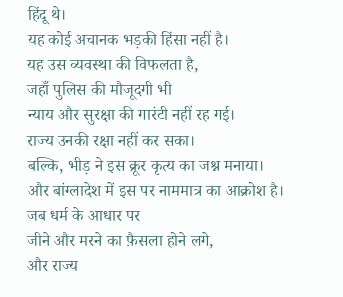हिंदू थे।
यह कोई अचानक भड़की हिंसा नहीं है।
यह उस व्यवस्था की विफलता है,
जहाँ पुलिस की मौजूदगी भी
न्याय और सुरक्षा की गारंटी नहीं रह गई।
राज्य उनकी रक्षा नहीं कर सका।
बल्कि, भीड़ ने इस क्रूर कृत्य का जश्न मनाया।
और बांग्लादेश में इस पर नाममात्र का आक्रोश है।
जब धर्म के आधार पर
जीने और मरने का फ़ैसला होने लगे,
और राज्य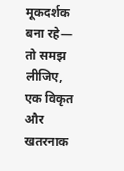मूकदर्शक बना रहे—
तो समझ लीजिए,
एक विकृत और खतरनाक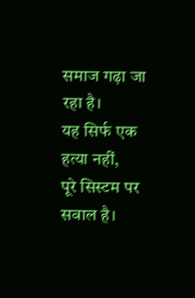समाज गढ़ा जा रहा है।
यह सिर्फ एक हत्या नहीं,
पूरे सिस्टम पर सवाल है।